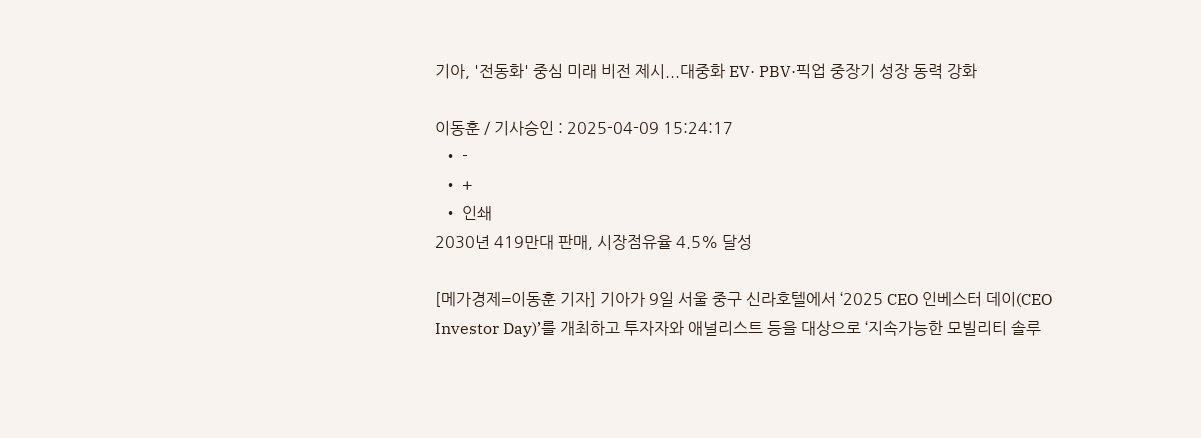기아, '전동화' 중심 미래 비전 제시...대중화 EV· PBV·픽업 중장기 성장 동력 강화

이동훈 / 기사승인 : 2025-04-09 15:24:17
  • -
  • +
  • 인쇄
2030년 419만대 판매, 시장점유율 4.5% 달성

[메가경제=이동훈 기자] 기아가 9일 서울 중구 신라호텔에서 ‘2025 CEO 인베스터 데이(CEO Investor Day)’를 개최하고 투자자와 애널리스트 등을 대상으로 ‘지속가능한 모빌리티 솔루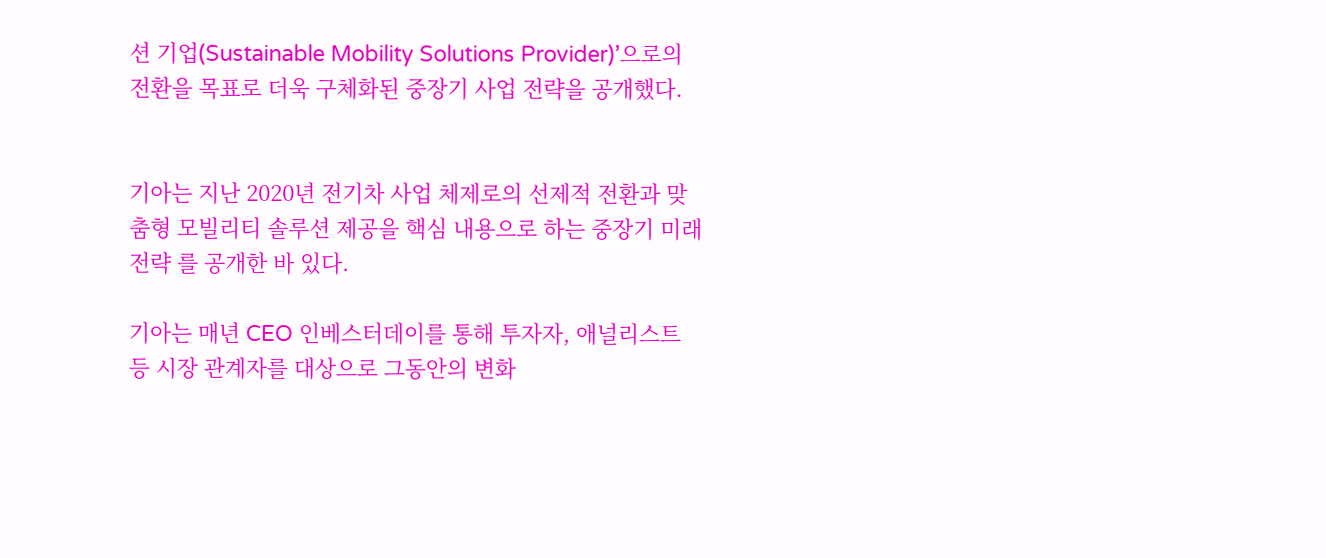션 기업(Sustainable Mobility Solutions Provider)’으로의 전환을 목표로 더욱 구체화된 중장기 사업 전략을 공개했다.


기아는 지난 2020년 전기차 사업 체제로의 선제적 전환과 맞춤형 모빌리티 솔루션 제공을 핵심 내용으로 하는 중장기 미래 전략 를 공개한 바 있다.

기아는 매년 CEO 인베스터데이를 통해 투자자, 애널리스트 등 시장 관계자를 대상으로 그동안의 변화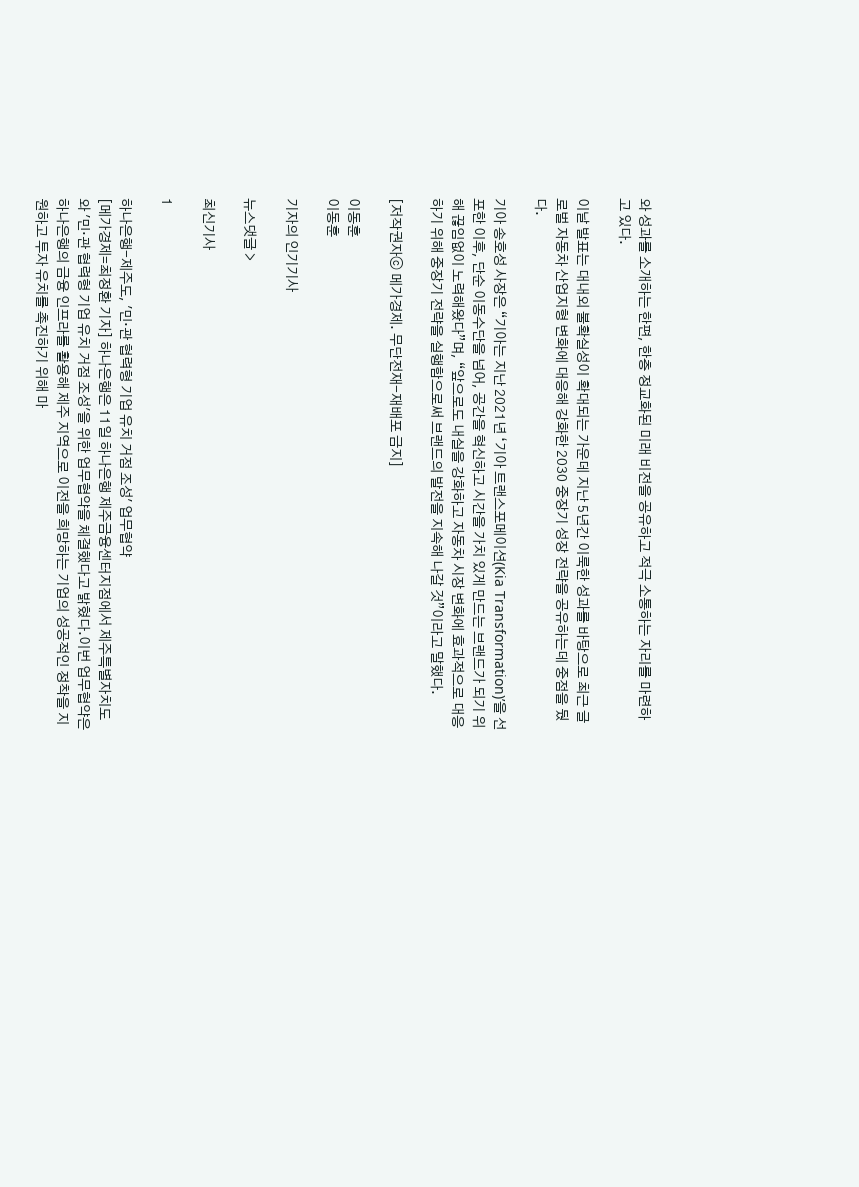와 성과를 소개하는 한편, 한층 정교화된 미래 비전을 공유하고 적극 소통하는 자리를 마련하고 있다.

이날 발표는 대내외 불확실성이 확대되는 가운데 지난 5년간 이룩한 성과를 바탕으로 최근 글로벌 자동차 산업지형 변화에 대응해 강화한 2030 중장기 성장 전략을 공유하는데 중점을 뒀다.

기아 송호성 사장은 “기아는 지난 2021년 ‘기아 트랜스포메이션(Kia Transformation)’을 선포한 이후, 단순 이동수단을 넘어, 공간을 혁신하고 시간을 가치 있게 만드는 브랜드가 되기 위해 끊임없이 노력해왔다”며, “앞으로도 내실을 강화하고 자동차 시장 변화에 효과적으로 대응하기 위해 중장기 전략을 실행함으로써 브랜드의 발전을 지속해 나갈 것”이라고 말했다.

[저작권자ⓒ 메가경제. 무단전재-재배포 금지]

이동훈
이동훈

기자의 인기기사

뉴스댓글 >

최신기사

1

하나은행-제주도, '민·관 협력형 기업 유치 거점 조성' 업무협약
[메가경제=최정환 기자] 하나은행은 11일 하나은행 제주금융센터지점에서 제주특별자치도와 '민·관 협력형 기업 유치 거점 조성'을 위한 업무협약을 체결했다고 밝혔다.이번 업무협약은 하나은행의 금융 인프라를 활용해 제주 지역으로 이전을 희망하는 기업의 성공적인 정착을 지원하고 투자 유치를 촉진하기 위해 마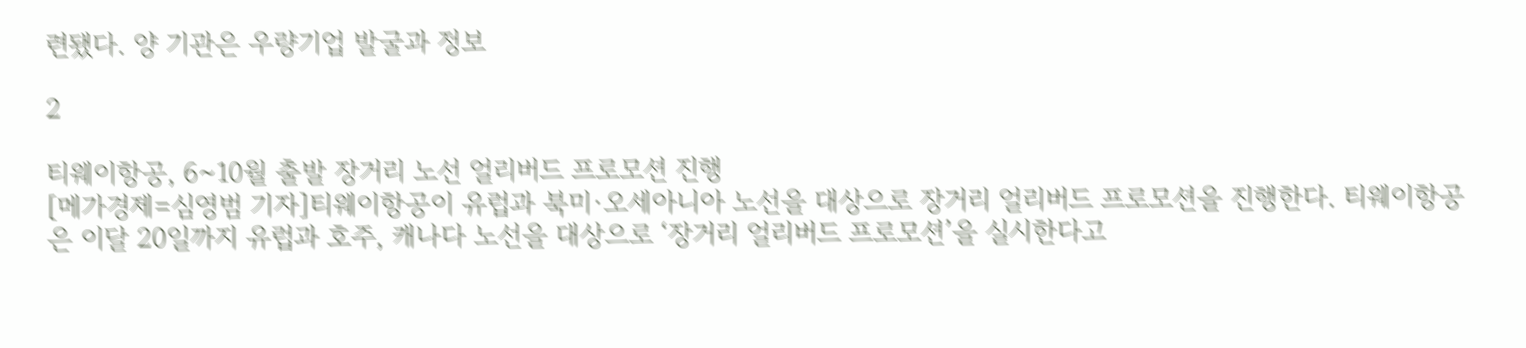련됐다. 양 기관은 우량기업 발굴과 정보

2

티웨이항공, 6~10월 출발 장거리 노선 얼리버드 프로모션 진행
[메가경제=심영범 기자]티웨이항공이 유럽과 북미·오세아니아 노선을 대상으로 장거리 얼리버드 프로모션을 진행한다. 티웨이항공은 이달 20일까지 유럽과 호주, 캐나다 노선을 대상으로 ‘장거리 얼리버드 프로모션’을 실시한다고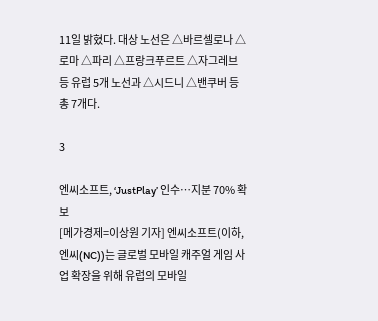11일 밝혔다. 대상 노선은 △바르셀로나 △로마 △파리 △프랑크푸르트 △자그레브 등 유럽 5개 노선과 △시드니 △밴쿠버 등 총 7개다.

3

엔씨소프트, ‘JustPlay’ 인수…지분 70% 확보
[메가경제=이상원 기자] 엔씨소프트(이하, 엔씨(NC))는 글로벌 모바일 캐주얼 게임 사업 확장을 위해 유럽의 모바일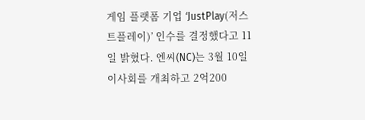게임 플랫폼 기업 ‘JustPlay(저스트플레이)’ 인수를 결정했다고 11일 밝혔다. 엔씨(NC)는 3월 10일 이사회를 개최하고 2억200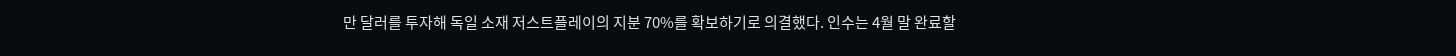만 달러를 투자해 독일 소재 저스트플레이의 지분 70%를 확보하기로 의결했다. 인수는 4월 말 완료할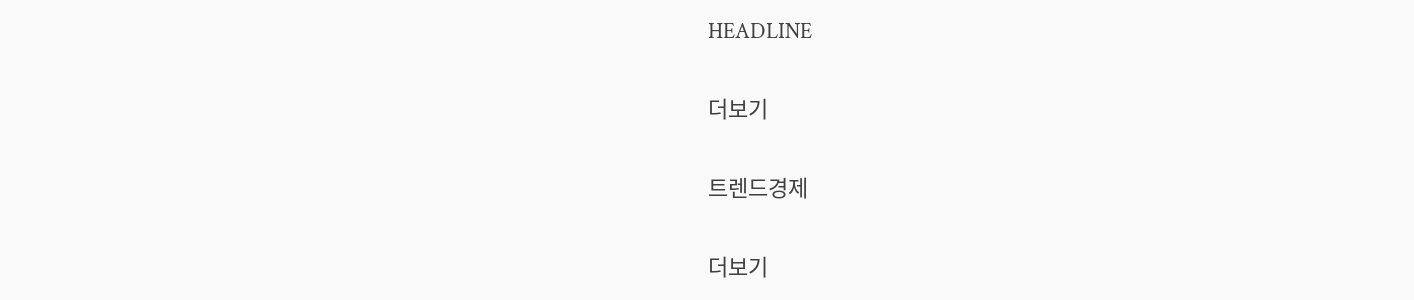HEADLINE

더보기

트렌드경제

더보기